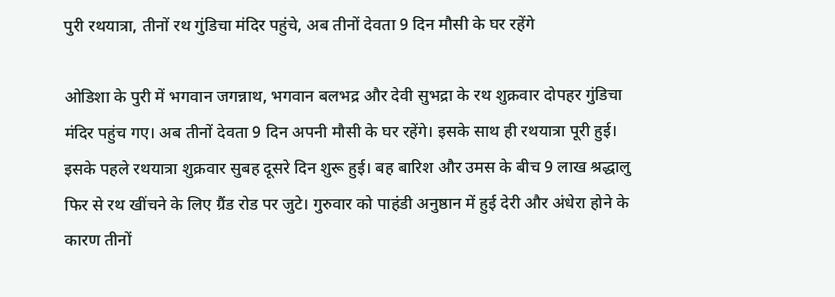पुरी रथयात्रा, तीनों रथ गुंडिचा मंदिर पहुंचे, अब तीनों देवता 9 दिन मौसी के घर रहेंगे

ओडिशा के पुरी में भगवान जगन्नाथ, भगवान बलभद्र और देवी सुभद्रा के रथ शुक्रवार दोपहर गुंडिचा मंदिर पहुंच गए। अब तीनों देवता 9 दिन अपनी मौसी के घर रहेंगे। इसके साथ ही रथयात्रा पूरी हुई। इसके पहले रथयात्रा शुक्रवार सुबह दूसरे दिन शुरू हुई। बह बारिश और उमस के बीच 9 लाख श्रद्धालु फिर से रथ खींचने के लिए ग्रैंड रोड पर जुटे। गुरुवार को पाहंडी अनुष्ठान में हुई देरी और अंधेरा होने के कारण तीनों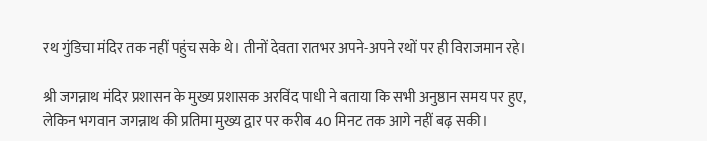रथ गुंडिचा मंदिर तक नहीं पहुंच सके थे। तीनों देवता रातभर अपने-अपने रथों पर ही विराजमान रहे।

श्री जगन्नाथ मंदिर प्रशासन के मुख्य प्रशासक अरविंद पाधी ने बताया कि सभी अनुष्ठान समय पर हुए, लेकिन भगवान जगन्नाथ की प्रतिमा मुख्य द्वार पर करीब 40 मिनट तक आगे नहीं बढ़ सकी।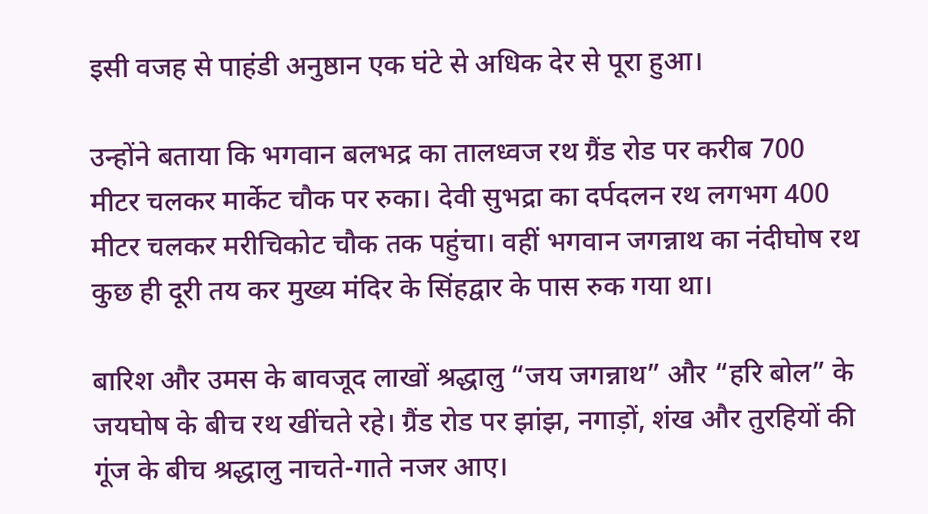इसी वजह से पाहंडी अनुष्ठान एक घंटे से अधिक देर से पूरा हुआ।

उन्होंने बताया कि भगवान बलभद्र का तालध्वज रथ ग्रैंड रोड पर करीब 700 मीटर चलकर मार्केट चौक पर रुका। देवी सुभद्रा का दर्पदलन रथ लगभग 400 मीटर चलकर मरीचिकोट चौक तक पहुंचा। वहीं भगवान जगन्नाथ का नंदीघोष रथ कुछ ही दूरी तय कर मुख्य मंदिर के सिंहद्वार के पास रुक गया था।

बारिश और उमस के बावजूद लाखों श्रद्धालु “जय जगन्नाथ” और “हरि बोल” के जयघोष के बीच रथ खींचते रहे। ग्रैंड रोड पर झांझ, नगाड़ों, शंख और तुरहियों की गूंज के बीच श्रद्धालु नाचते-गाते नजर आए।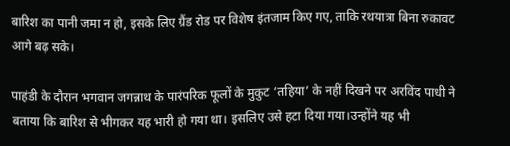बारिश का पानी जमा न हो, इसके लिए ग्रैंड रोड पर विशेष इंतजाम किए गए, ताकि रथयात्रा बिना रुकावट आगे बढ़ सके।

पाहंडी के दौरान भगवान जगन्नाथ के पारंपरिक फूलों के मुकुट ‘तहिया’ के नहीं दिखने पर अरविंद पाधी ने बताया कि बारिश से भीगकर यह भारी हो गया था। इसलिए उसे हटा दिया गया।उन्होंने यह भी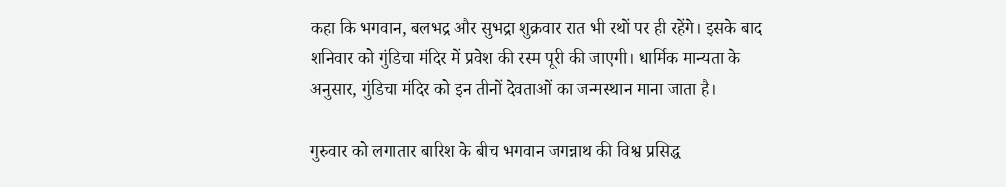कहा कि भगवान, बलभद्र और सुभद्रा शुक्रवार रात भी रथों पर ही रहेंगे। इसके बाद शनिवार को गुंडिचा मंदिर में प्रवेश की रस्म पूरी की जाएगी। धार्मिक मान्यता के अनुसार, गुंडिचा मंदिर को इन तीनों देवताओं का जन्मस्थान माना जाता है।

गुरुवार को लगातार बारिश के बीच भगवान जगन्नाथ की विश्व प्रसिद्ध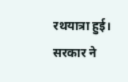रथयात्रा हुई। सरकार ने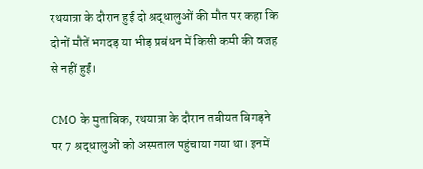रथयात्रा के दौरान हुई दो श्रद्धालुओं की मौत पर कहा कि दोनों मौतें भगदड़ या भीड़ प्रबंधन में किसी कमी की वजह से नहीं हुईं।

CMO के मुताबिक, रथयात्रा के दौरान तबीयत बिगड़ने पर 7 श्रद्धालुओं को अस्पताल पहुंचाया गया था। इनमें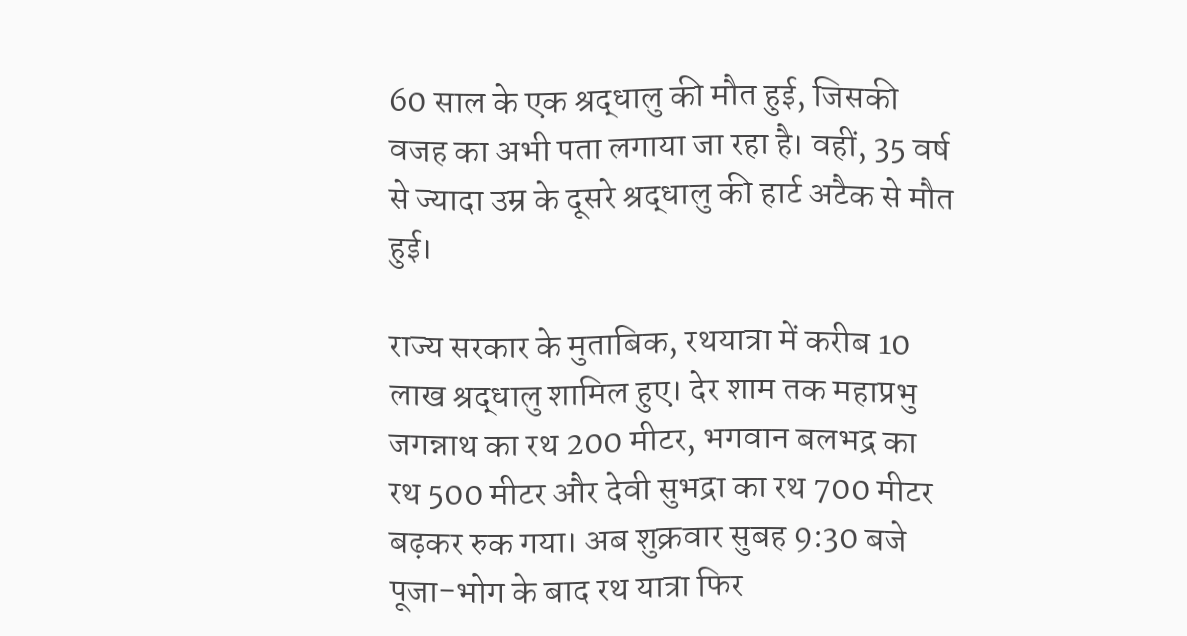60 साल के एक श्रद्धालु की मौत हुई, जिसकी वजह का अभी पता लगाया जा रहा है। वहीं, 35 वर्ष से ज्यादा उम्र के दूसरे श्रद्धालु की हार्ट अटैक से मौत हुई।

राज्य सरकार के मुताबिक, रथयात्रा में करीब 10 लाख श्रद्धालु शामिल हुए। देर शाम तक महाप्रभु जगन्नाथ का रथ 200 मीटर, भगवान बलभद्र का रथ 500 मीटर और देवी सुभद्रा का रथ 700 मीटर बढ़कर रुक गया। अब शुक्रवार सुबह 9:30 बजे पूजा-भोग के बाद रथ यात्रा फिर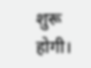शुरू होगी।